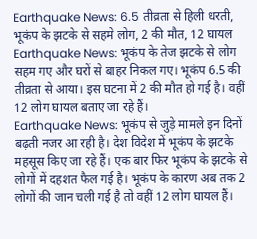Earthquake News: 6.5 तीव्रता से हिली धरती, भूकंप के झटके से सहमे लोग, 2 की मौत, 12 घायल
Earthquake News: भूकंप के तेज झटके से लोग सहम गए और घरों से बाहर निकल गए। भूकंप 6.5 की तीव्रता से आया। इस घटना में 2 की मौत हो गई है। वहीं 12 लोग घायल बताए जा रहे हैं।
Earthquake News: भूकंप से जुड़े मामले इन दिनों बढ़ती नजर आ रही है। देश विदेश में भूकंप के झटके महसूस किए जा रहे हैं। एक बार फिर भूकंप के झटके से लोगों में दहशत फैल गई है। भूकंप के कारण अब तक 2 लोगों की जान चली गई है तो वहीं 12 लोग घायल हैं।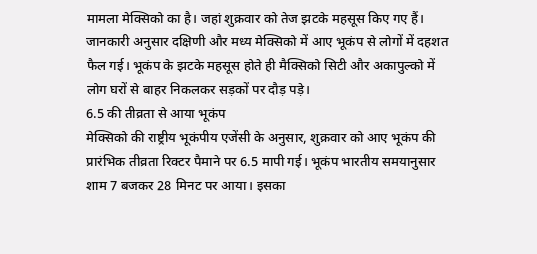मामला मेक्सिको का है। जहां शुक्रवार को तेज झटके महसूस किए गए हैं। जानकारी अनुसार दक्षिणी और मध्य मेक्सिको में आए भूकंप से लोगों में दहशत फैल गई। भूकंप के झटके महसूस होते ही मैक्सिको सिटी और अकापुल्को में लोग घरों से बाहर निकलकर सड़कों पर दौड़ पड़े।
6.5 की तीव्रता से आया भूकंप
मेक्सिको की राष्ट्रीय भूकंपीय एजेंसी के अनुसार, शुक्रवार को आए भूकंप की प्रारंभिक तीव्रता रिक्टर पैमाने पर 6.5 मापी गई। भूकंप भारतीय समयानुसार शाम 7 बजकर 28 मिनट पर आया। इसका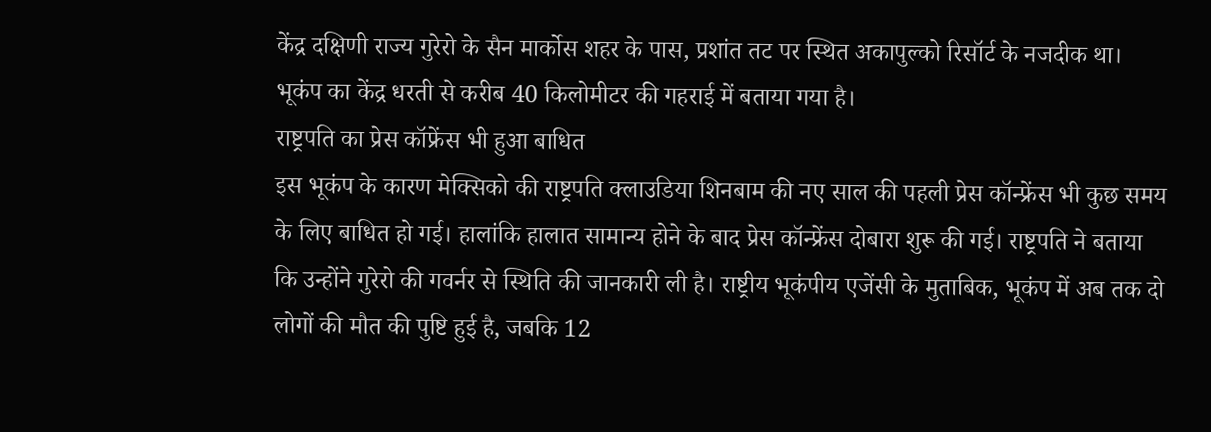केंद्र दक्षिणी राज्य गुरेरो के सैन मार्कोस शहर के पास, प्रशांत तट पर स्थित अकापुल्को रिसॉर्ट के नजदीक था। भूकंप का केंद्र धरती से करीब 40 किलोमीटर की गहराई में बताया गया है।
राष्ट्रपति का प्रेस कॉफ्रेंस भी हुआ बाधित
इस भूकंप के कारण मेक्सिको की राष्ट्रपति क्लाउडिया शिनबाम की नए साल की पहली प्रेस कॉन्फ्रेंस भी कुछ समय के लिए बाधित हो गई। हालांकि हालात सामान्य होने के बाद प्रेस कॉन्फ्रेंस दोबारा शुरू की गई। राष्ट्रपति ने बताया कि उन्होंने गुरेरो की गवर्नर से स्थिति की जानकारी ली है। राष्ट्रीय भूकंपीय एजेंसी के मुताबिक, भूकंप में अब तक दो लोगों की मौत की पुष्टि हुई है, जबकि 12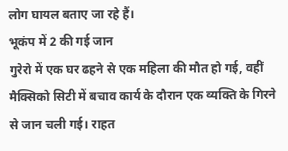लोग घायल बताए जा रहे हैं।
भूकंप में 2 की गई जान
गुरेरो में एक घर ढहने से एक महिला की मौत हो गई, वहीं मैक्सिको सिटी में बचाव कार्य के दौरान एक व्यक्ति के गिरने से जान चली गई। राहत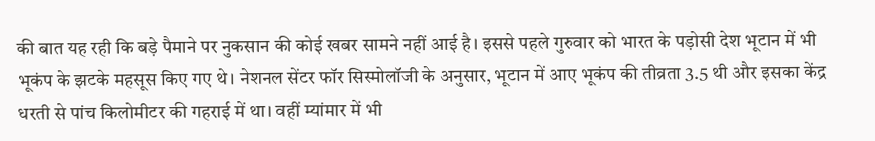की बात यह रही कि बड़े पैमाने पर नुकसान की कोई खबर सामने नहीं आई है। इससे पहले गुरुवार को भारत के पड़ोसी देश भूटान में भी भूकंप के झटके महसूस किए गए थे। नेशनल सेंटर फॉर सिस्मोलॉजी के अनुसार, भूटान में आए भूकंप की तीव्रता 3.5 थी और इसका केंद्र धरती से पांच किलोमीटर की गहराई में था। वहीं म्यांमार में भी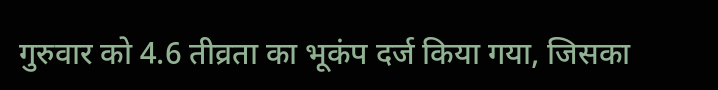गुरुवार को 4.6 तीव्रता का भूकंप दर्ज किया गया, जिसका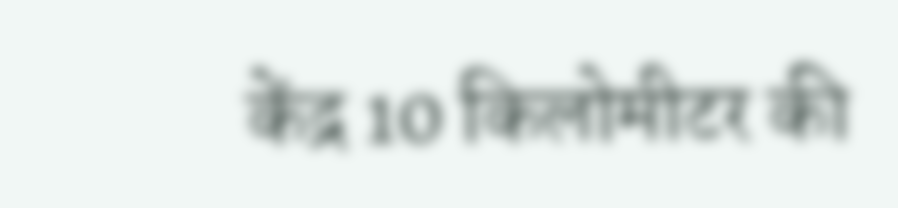केंद्र 10 किलोमीटर की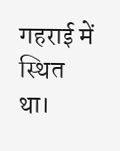गहराई में स्थित था।